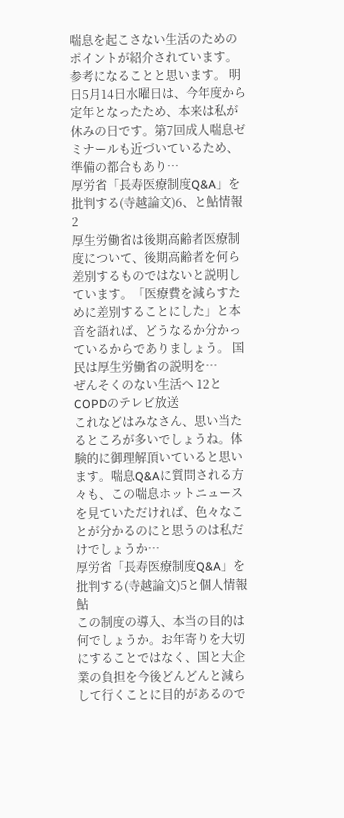喘息を起こさない生活のためのポイントが紹介されています。参考になることと思います。 明日5月14日水曜日は、今年度から定年となったため、本来は私が休みの日です。第7回成人喘息ゼミナールも近づいているため、準備の都合もあり…
厚労省「長寿医療制度Q&A」を批判する(寺越論文)6、と鮎情報2
厚生労働省は後期高齢者医療制度について、後期高齢者を何ら差別するものではないと説明しています。「医療費を減らすために差別することにした」と本音を語れば、どうなるか分かっているからでありましょう。 国民は厚生労働省の説明を…
ぜんそくのない生活へ 12と COPDのテレビ放送
これなどはみなさん、思い当たるところが多いでしょうね。体験的に御理解頂いていると思います。喘息Q&Aに質問される方々も、この喘息ホットニュースを見ていただければ、色々なことが分かるのにと思うのは私だけでしょうか…
厚労省「長寿医療制度Q&A」を批判する(寺越論文)5と個人情報鮎
この制度の導入、本当の目的は何でしょうか。お年寄りを大切にすることではなく、国と大企業の負担を今後どんどんと減らして行くことに目的があるので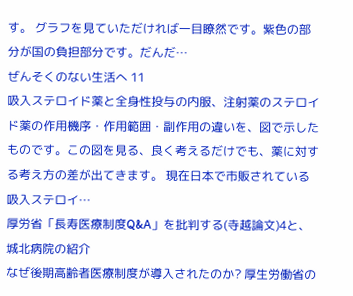す。 グラフを見ていただければ一目瞭然です。紫色の部分が国の負担部分です。だんだ…
ぜんそくのない生活へ 11
吸入ステロイド薬と全身性投与の内服、注射薬のステロイド薬の作用機序・作用範囲・副作用の違いを、図で示したものです。この図を見る、良く考えるだけでも、薬に対する考え方の差が出てきます。 現在日本で市販されている吸入ステロイ…
厚労省「長寿医療制度Q&A」を批判する(寺越論文)4と、城北病院の紹介
なぜ後期高齢者医療制度が導入されたのか? 厚生労働省の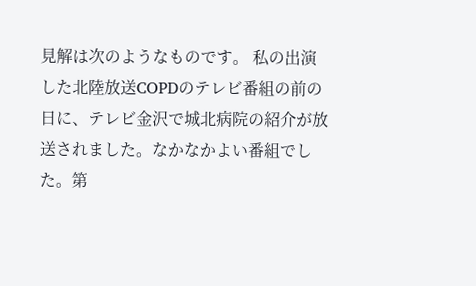見解は次のようなものです。 私の出演した北陸放送COPDのテレビ番組の前の日に、テレビ金沢で城北病院の紹介が放送されました。なかなかよい番組でした。第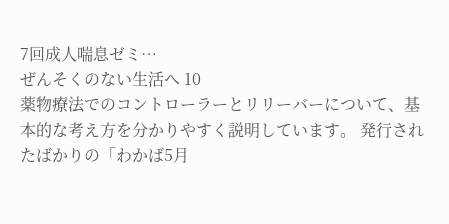7回成人喘息ゼミ…
ぜんそくのない生活へ 10
薬物療法でのコントローラーとリリーバーについて、基本的な考え方を分かりやすく説明しています。 発行されたばかりの「わかば5月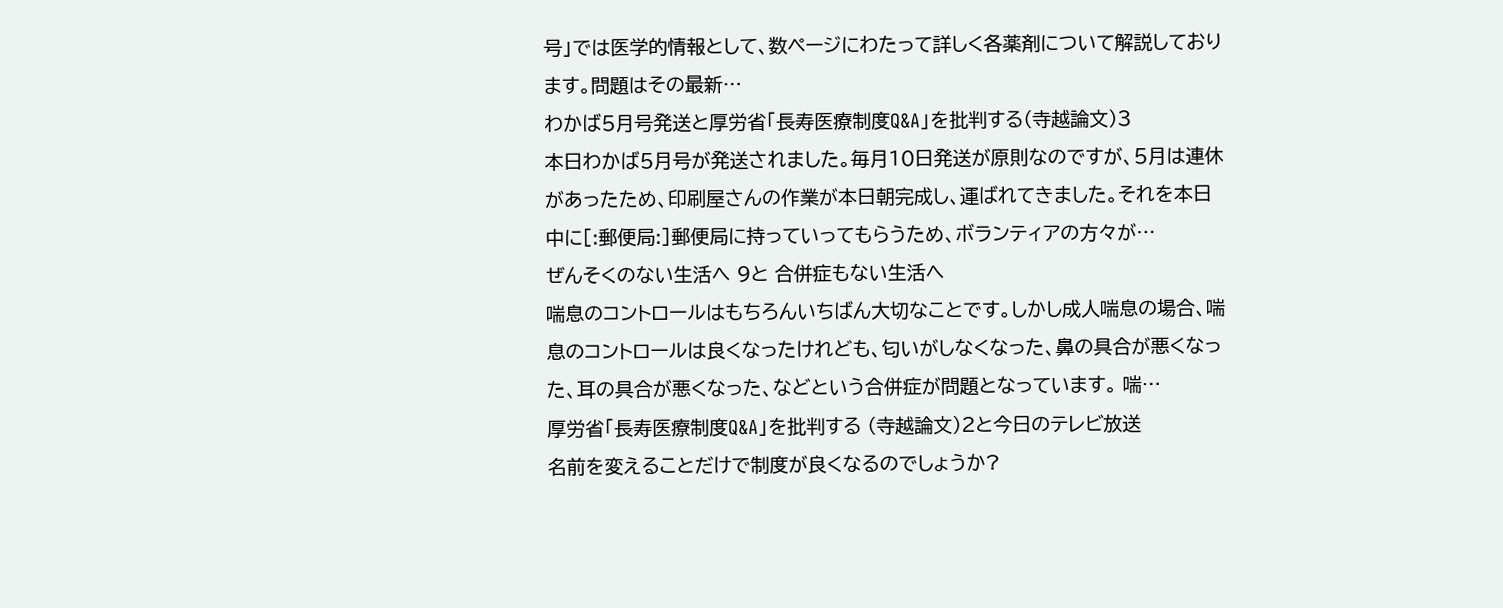号」では医学的情報として、数ページにわたって詳しく各薬剤について解説しております。問題はその最新…
わかば5月号発送と厚労省「長寿医療制度Q&A」を批判する(寺越論文)3
本日わかば5月号が発送されました。毎月10日発送が原則なのですが、5月は連休があったため、印刷屋さんの作業が本日朝完成し、運ばれてきました。それを本日中に[:郵便局:]郵便局に持っていってもらうため、ボランティアの方々が…
ぜんそくのない生活へ 9と 合併症もない生活へ
喘息のコントロールはもちろんいちばん大切なことです。しかし成人喘息の場合、喘息のコントロールは良くなったけれども、匂いがしなくなった、鼻の具合が悪くなった、耳の具合が悪くなった、などという合併症が問題となっています。 喘…
厚労省「長寿医療制度Q&A」を批判する (寺越論文)2と今日のテレビ放送
名前を変えることだけで制度が良くなるのでしょうか?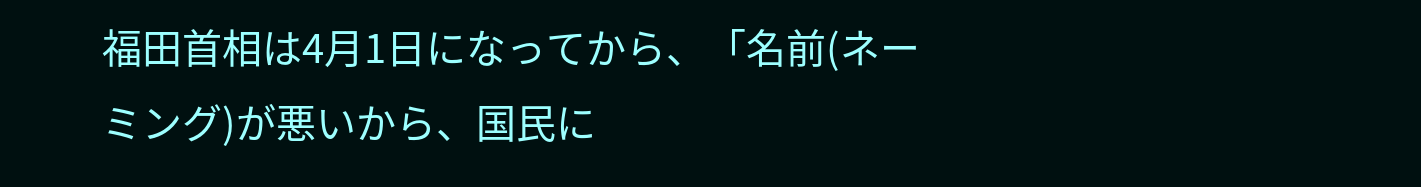福田首相は4月1日になってから、「名前(ネーミング)が悪いから、国民に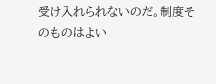受け入れられないのだ。制度そのものはよい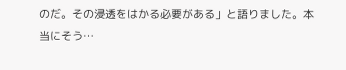のだ。その浸透をはかる必要がある」と語りました。本当にそう…